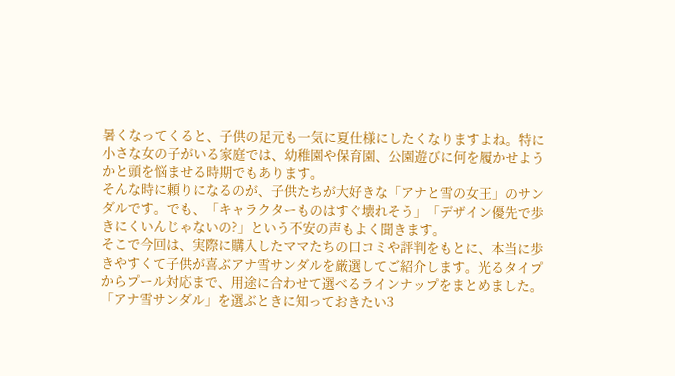暑くなってくると、子供の足元も一気に夏仕様にしたくなりますよね。特に小さな女の子がいる家庭では、幼稚園や保育園、公園遊びに何を履かせようかと頭を悩ませる時期でもあります。
そんな時に頼りになるのが、子供たちが大好きな「アナと雪の女王」のサンダルです。でも、「キャラクターものはすぐ壊れそう」「デザイン優先で歩きにくいんじゃないの?」という不安の声もよく聞きます。
そこで今回は、実際に購入したママたちの口コミや評判をもとに、本当に歩きやすくて子供が喜ぶアナ雪サンダルを厳選してご紹介します。光るタイプからプール対応まで、用途に合わせて選べるラインナップをまとめました。
「アナ雪サンダル」を選ぶときに知っておきたい3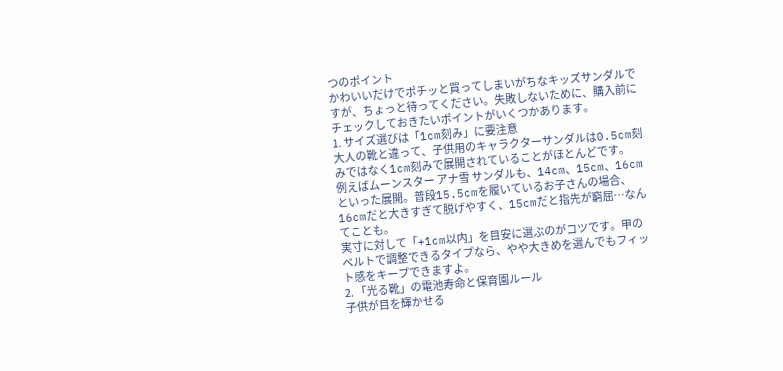つのポイント
かわいいだけでポチッと買ってしまいがちなキッズサンダルですが、ちょっと待ってください。失敗しないために、購入前にチェックしておきたいポイントがいくつかあります。
1. サイズ選びは「1cm刻み」に要注意
大人の靴と違って、子供用のキャラクターサンダルは0.5cm刻みではなく1cm刻みで展開されていることがほとんどです。
例えばムーンスター アナ雪 サンダルも、14cm、15cm、16cmといった展開。普段15.5cmを履いているお子さんの場合、16cmだと大きすぎて脱げやすく、15cmだと指先が窮屈…なんてことも。
実寸に対して「+1cm以内」を目安に選ぶのがコツです。甲のベルトで調整できるタイプなら、やや大きめを選んでもフィット感をキープできますよ。
2. 「光る靴」の電池寿命と保育園ルール
子供が目を輝かせる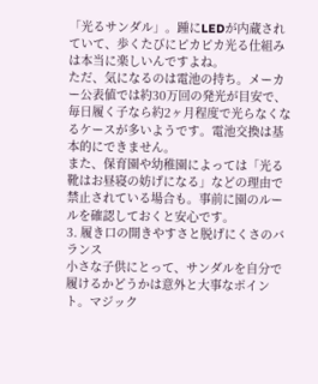「光るサンダル」。踵にLEDが内蔵されていて、歩くたびにピカピカ光る仕組みは本当に楽しいんですよね。
ただ、気になるのは電池の持ち。メーカー公表値では約30万回の発光が目安で、毎日履く子なら約2ヶ月程度で光らなくなるケースが多いようです。電池交換は基本的にできません。
また、保育園や幼稚園によっては「光る靴はお昼寝の妨げになる」などの理由で禁止されている場合も。事前に園のルールを確認しておくと安心です。
3. 履き口の開きやすさと脱げにくさのバランス
小さな子供にとって、サンダルを自分で履けるかどうかは意外と大事なポイント。マジック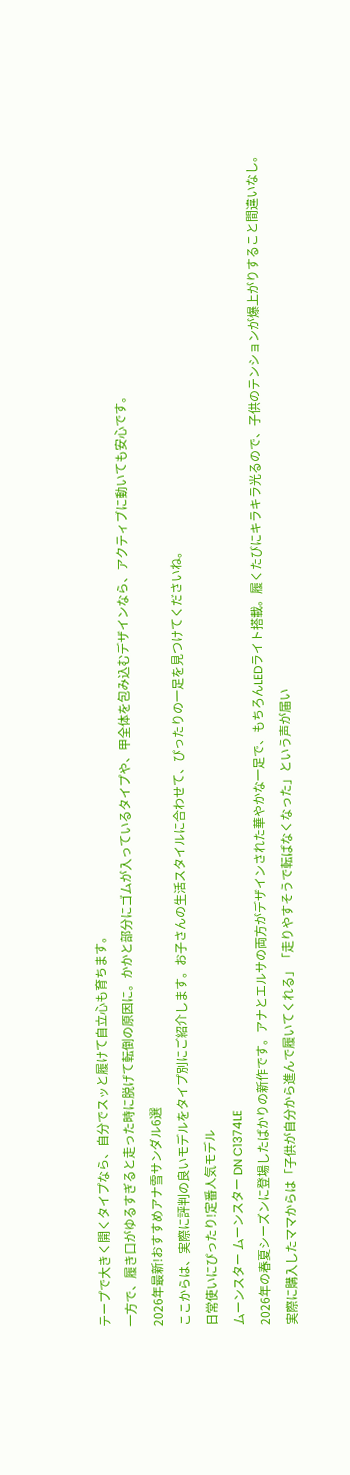テープで大きく開くタイプなら、自分でスッと履けて自立心も育ちます。
一方で、履き口がゆるすぎると走った時に脱げて転倒の原因に。かかと部分にゴムが入っているタイプや、甲全体を包み込むデザインなら、アクティブに動いても安心です。
2026年最新!おすすめアナ雪サンダル6選
ここからは、実際に評判の良いモデルをタイプ別にご紹介します。お子さんの生活スタイルに合わせて、ぴったりの一足を見つけてくださいね。
日常使いにぴったり!定番人気モデル
ムーンスター ムーンスター DN C1374LE
2026年の春夏シーズンに登場したばかりの新作です。アナとエルサの両方がデザインされた華やかな一足で、もちろんLEDライト搭載。履くたびにキラキラ光るので、子供のテンションが爆上がりすること間違いなし。
実際に購入したママからは「子供が自分から進んで履いてくれる」「走りやすそうで転ばなくなった」という声が届い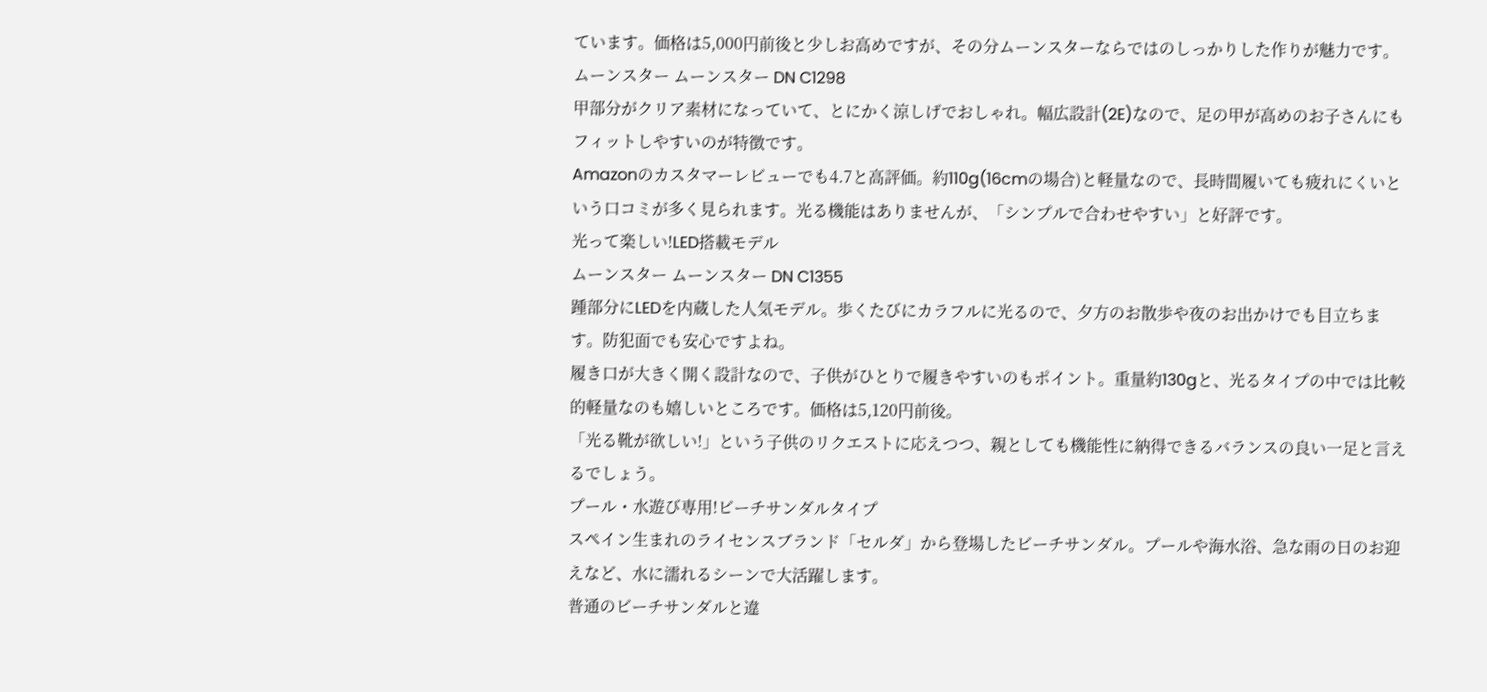ています。価格は5,000円前後と少しお高めですが、その分ムーンスターならではのしっかりした作りが魅力です。
ムーンスター ムーンスター DN C1298
甲部分がクリア素材になっていて、とにかく涼しげでおしゃれ。幅広設計(2E)なので、足の甲が高めのお子さんにもフィットしやすいのが特徴です。
Amazonのカスタマーレビューでも4.7と高評価。約110g(16cmの場合)と軽量なので、長時間履いても疲れにくいという口コミが多く見られます。光る機能はありませんが、「シンプルで合わせやすい」と好評です。
光って楽しい!LED搭載モデル
ムーンスター ムーンスター DN C1355
踵部分にLEDを内蔵した人気モデル。歩くたびにカラフルに光るので、夕方のお散歩や夜のお出かけでも目立ちます。防犯面でも安心ですよね。
履き口が大きく開く設計なので、子供がひとりで履きやすいのもポイント。重量約130gと、光るタイプの中では比較的軽量なのも嬉しいところです。価格は5,120円前後。
「光る靴が欲しい!」という子供のリクエストに応えつつ、親としても機能性に納得できるバランスの良い一足と言えるでしょう。
プール・水遊び専用!ビーチサンダルタイプ
スペイン生まれのライセンスブランド「セルダ」から登場したビーチサンダル。プールや海水浴、急な雨の日のお迎えなど、水に濡れるシーンで大活躍します。
普通のビーチサンダルと違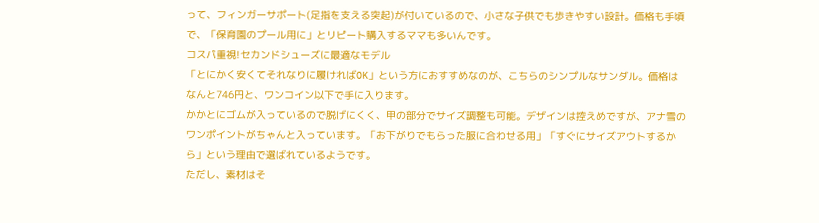って、フィンガーサポート(足指を支える突起)が付いているので、小さな子供でも歩きやすい設計。価格も手頃で、「保育園のプール用に」とリピート購入するママも多いんです。
コスパ重視!セカンドシューズに最適なモデル
「とにかく安くてそれなりに履ければOK」という方におすすめなのが、こちらのシンプルなサンダル。価格はなんと746円と、ワンコイン以下で手に入ります。
かかとにゴムが入っているので脱げにくく、甲の部分でサイズ調整も可能。デザインは控えめですが、アナ雪のワンポイントがちゃんと入っています。「お下がりでもらった服に合わせる用」「すぐにサイズアウトするから」という理由で選ばれているようです。
ただし、素材はそ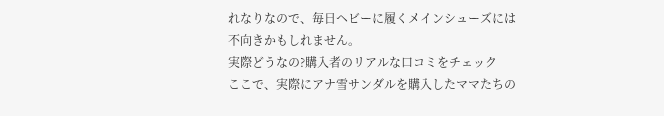れなりなので、毎日ヘビーに履くメインシューズには不向きかもしれません。
実際どうなの?購入者のリアルな口コミをチェック
ここで、実際にアナ雪サンダルを購入したママたちの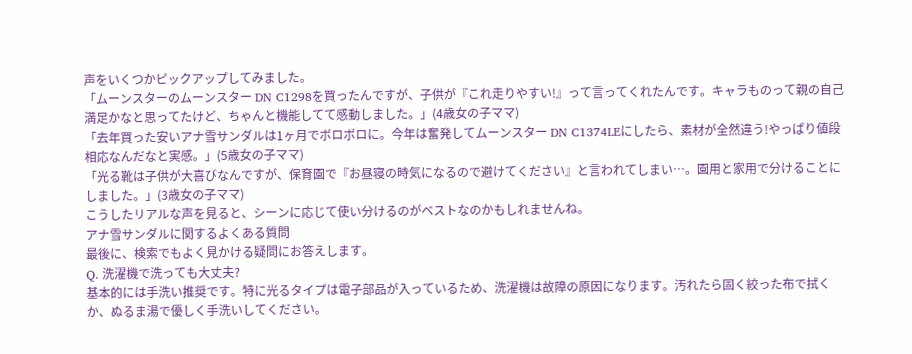声をいくつかピックアップしてみました。
「ムーンスターのムーンスター DN C1298を買ったんですが、子供が『これ走りやすい!』って言ってくれたんです。キャラものって親の自己満足かなと思ってたけど、ちゃんと機能してて感動しました。」(4歳女の子ママ)
「去年買った安いアナ雪サンダルは1ヶ月でボロボロに。今年は奮発してムーンスター DN C1374LEにしたら、素材が全然違う!やっぱり値段相応なんだなと実感。」(5歳女の子ママ)
「光る靴は子供が大喜びなんですが、保育園で『お昼寝の時気になるので避けてください』と言われてしまい…。園用と家用で分けることにしました。」(3歳女の子ママ)
こうしたリアルな声を見ると、シーンに応じて使い分けるのがベストなのかもしれませんね。
アナ雪サンダルに関するよくある質問
最後に、検索でもよく見かける疑問にお答えします。
Q. 洗濯機で洗っても大丈夫?
基本的には手洗い推奨です。特に光るタイプは電子部品が入っているため、洗濯機は故障の原因になります。汚れたら固く絞った布で拭くか、ぬるま湯で優しく手洗いしてください。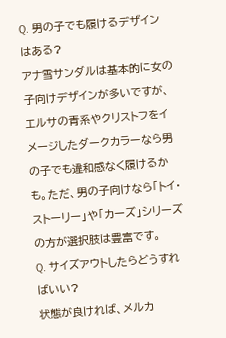Q. 男の子でも履けるデザインはある?
アナ雪サンダルは基本的に女の子向けデザインが多いですが、エルサの青系やクリストフをイメージしたダークカラーなら男の子でも違和感なく履けるかも。ただ、男の子向けなら「トイ・ストーリー」や「カーズ」シリーズの方が選択肢は豊富です。
Q. サイズアウトしたらどうすればいい?
状態が良ければ、メルカ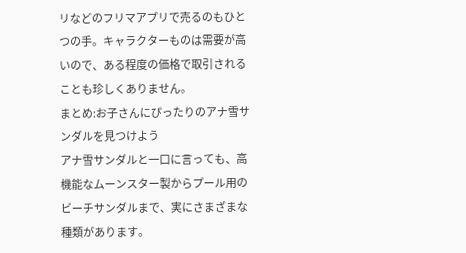リなどのフリマアプリで売るのもひとつの手。キャラクターものは需要が高いので、ある程度の価格で取引されることも珍しくありません。
まとめ:お子さんにぴったりのアナ雪サンダルを見つけよう
アナ雪サンダルと一口に言っても、高機能なムーンスター製からプール用のビーチサンダルまで、実にさまざまな種類があります。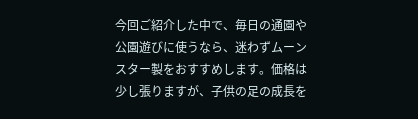今回ご紹介した中で、毎日の通園や公園遊びに使うなら、迷わずムーンスター製をおすすめします。価格は少し張りますが、子供の足の成長を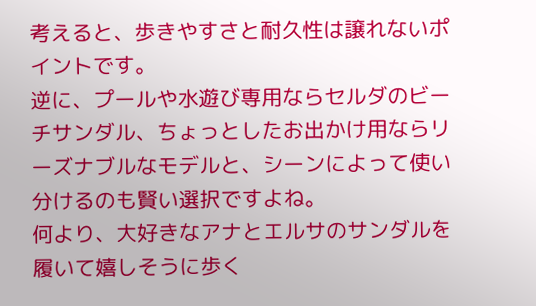考えると、歩きやすさと耐久性は譲れないポイントです。
逆に、プールや水遊び専用ならセルダのビーチサンダル、ちょっとしたお出かけ用ならリーズナブルなモデルと、シーンによって使い分けるのも賢い選択ですよね。
何より、大好きなアナとエルサのサンダルを履いて嬉しそうに歩く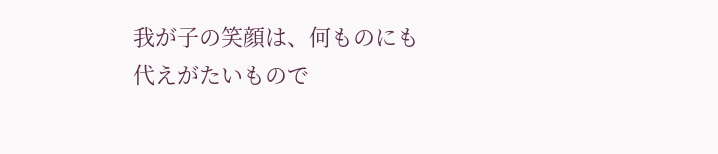我が子の笑顔は、何ものにも代えがたいもので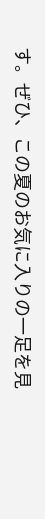す。ぜひ、この夏のお気に入りの一足を見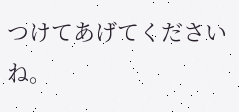つけてあげてくださいね。